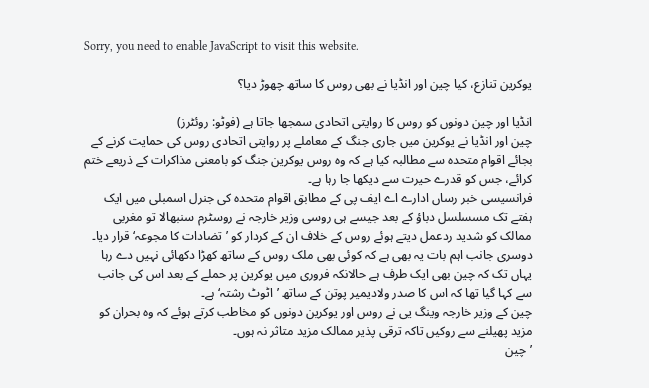Sorry, you need to enable JavaScript to visit this website.

یوکرین تنازع، کیا چین اور انڈیا نے بھی روس کا ساتھ چھوڑ دیا؟

انڈیا اور چین دونوں کو روس کا روایتی اتحادی سمجھا جاتا ہے (فوٹو: روئٹرز)
چین اور انڈیا نے یوکرین میں جاری جنگ کے معاملے پر روایتی اتحادی روس کی حمایت کرنے کے بجائے اقوام متحدہ سے مطالبہ کیا ہے کہ وہ روس یوکرین جنگ کو بامعنی مذاکرات کے ذریعے ختم کرائے، جس کو قدرے حیرت سے دیکھا جا رہا ہے۔
فرانسیسی خبر رساں ادارے اے ایف پی کے مطابق اقوام متحدہ کی جنرل اسمبلی میں ایک ہفتے تک مسسلسل دباؤ کے بعد جیسے ہی روسی وزیر خارجہ نے روسٹرم سنبھالا تو مغربی ممالک کو شدید ردعمل دیتے ہوئے روس کے خلاف ان کے کردار کو ’تضادات کا مجوعہ‘ قرار دیا۔
دوسری جانب اہم بات یہ بھی ہے کہ کوئی بھی ملک روس کے ساتھ کھڑا دکھائی نہیں دے رہا یہاں تک کہ چین بھی ایک طرف ہے حالانکہ فروری میں یوکرین پر حملے کے بعد اس کی جانب سے کہا گیا تھا کہ اس کا صدر ولادیمیر پوتن کے ساتھ ’اٹوٹ رشتہ‘ ہے۔
چین کے وزیر خارجہ وینگ یی نے روس اور یوکرین دونوں کو مخاطب کرتے ہوئے کہ وہ بحران کو مزید پھیلنے سے روکیں تاکہ ترقی پذیر ممالک مزید متاثر نہ ہوں۔
’چین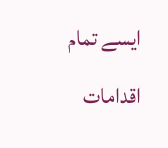ایسے تمام اقدامات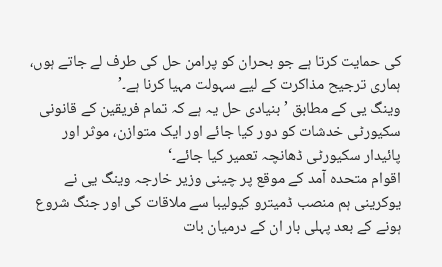کی حمایت کرتا ہے جو بحران کو پرامن حل کی طرف لے جاتے ہوں، ہماری ترجیح مذاکرت کے لیے سہولت مہیا کرنا ہے۔’
وینگ یی کے مطابق ’بنیادی حل یہ ہے کہ تمام فریقین کے قانونی سکیورٹی خدشات کو دور کیا جائے اور ایک متوازن، موثر اور پائیدار سکیورٹی ڈھانچہ تعمیر کیا جائے۔‘
اقوام متحدہ آمد کے موقع پر چینی وزیر خارجہ وینگ یی نے یوکرینی ہم منصب ڈمیترو کیولیبا سے ملاقات کی اور جنگ شروع ہونے کے بعد پہلی بار ان کے درمیان بات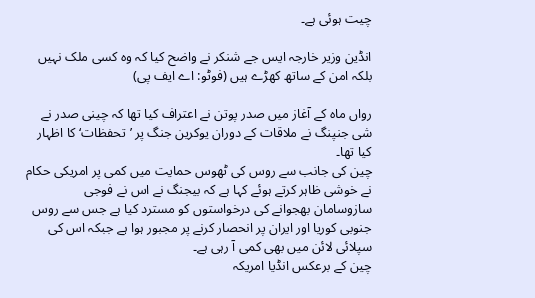چیت ہوئی ہے۔

انڈین وزیر خارجہ ایس جے شنکر نے واضح کیا کہ وہ کسی ملک نہیں بلکہ امن کے ساتھ کھڑے ہیں (فوٹو: اے ایف پی)

رواں ماہ کے آغاز میں صدر پوتن نے اعتراف کیا تھا کہ چینی صدر نے شی جنپنگ نے ملاقات کے دوران یوکرین جنگ پر ’تحفظات‘ کا اظہار کیا تھا۔
چین کی جانب سے روس کی ٹھوس حمایت میں کمی پر امریکی حکام نے خوشی ظاہر کرتے ہوئے کہا ہے کہ بیجنگ نے اس نے فوجی سازوسامان بھجوانے کی درخواستوں کو مسترد کیا ہے جس سے روس جنوبی کوریا اور ایران پر انحصار کرنے پر مجبور ہوا ہے جبکہ اس کی سپلائی لائن میں بھی کمی آ رہی ہے۔
چین کے برعکس انڈیا امریکہ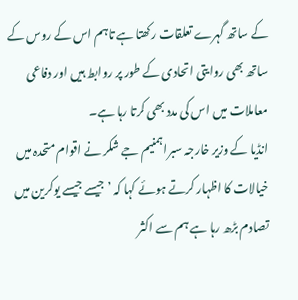کے ساتھ گہرے تعلقات رکھتا ہے تاہم اس کے روس کے ساتھ بھی روایتی اتحادی کے طور پر روابط ہیں اور دفاعی معاملات میں اس کی مدد بھی کرتا رہا ہے۔
انڈیا کے وزیر خارجہ سبراہمنیم جے شکر نے اقوام متحدہ میں خیالات کا اظہار کرتے ہوئے کہا کہ ’جیسے جیسے یوکرین میں تصادم بڑھ رہا ہے ہم سے اکثر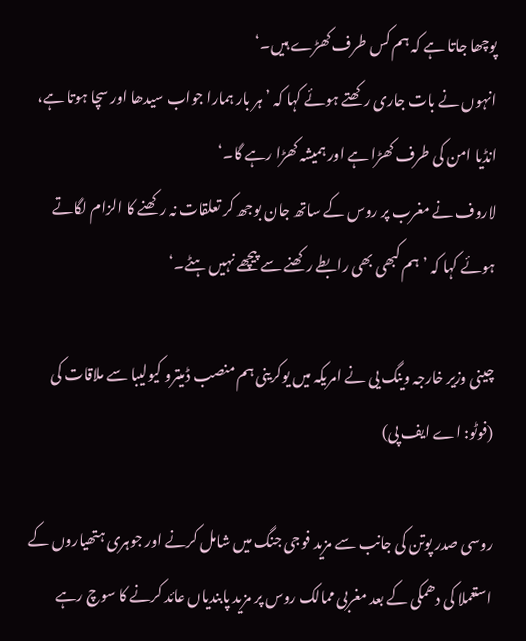پوچھا جاتا ہے کہ ہم کس طرف کھڑے ہیں۔‘
انہوں نے بات جاری رکھتے ہوئے کہا کہ ’ہر بار ہمارا جواب سیدھا اور سچا ہوتا ہے، انڈیا امن کی طرف کھڑا ہے اور ہمیشہ کھڑا رہے گا۔‘
لاروف نے مغرب پر روس کے ساتھ جان بوجھ کر تعلقات نہ رکھنے کا الزام لگاتے ہوئے کہا کہ ’ہم کبھی بھی رابطے رکھنے سے پیچھے نہیں ہٹے۔‘

چینی وزیر خارجہ وینگ یی نے امریکہ میں یوکرینی ہم منصب ڈمیترو کیولیبا سے ملاقات کی (فوٹو: اے ایف پی)

روسی صدر پوتن کی جانب سے مزید فوجی جنگ میں شامل کرنے اور جوہری ہتھیاروں کے استعملا کی دھمکی کے بعد مغربی ممالک روس پر مزید پابندیاں عائد کرنے کا سوچ رہے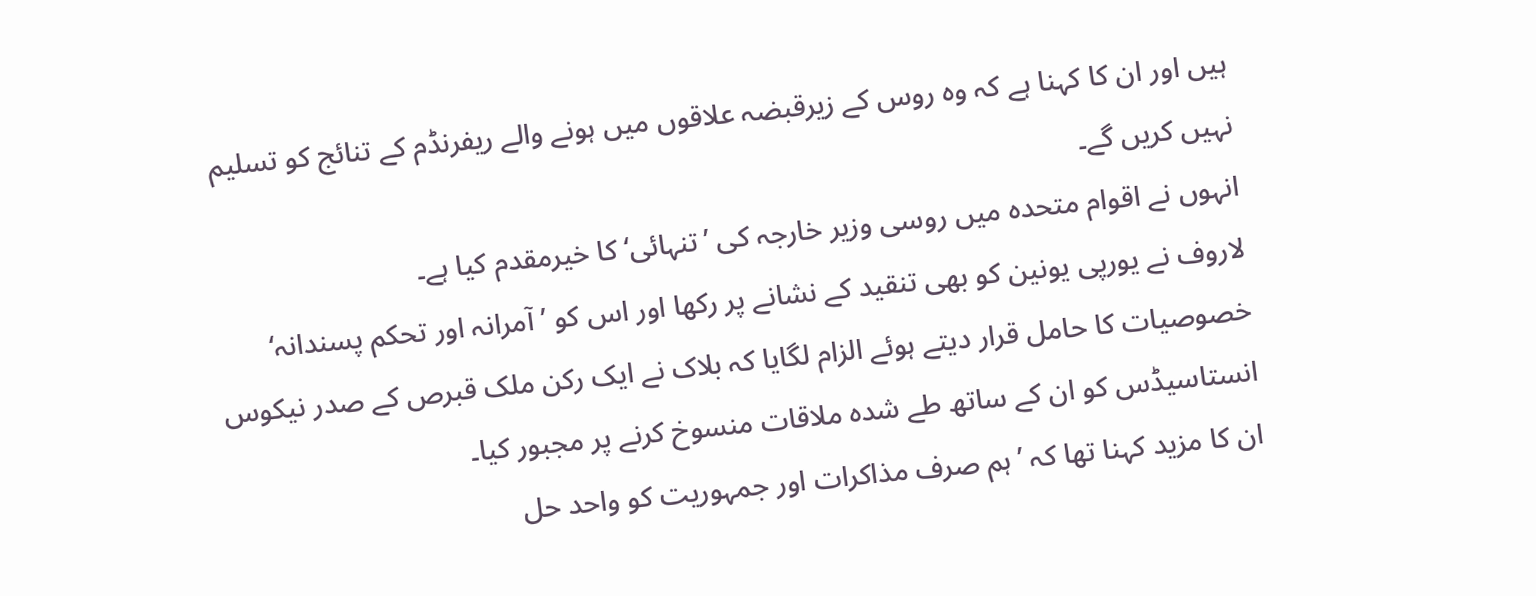ہیں اور ان کا کہنا ہے کہ وہ روس کے زیرقبضہ علاقوں میں ہونے والے ریفرنڈم کے تنائج کو تسلیم نہیں کریں گے۔
انہوں نے اقوام متحدہ میں روسی وزیر خارجہ کی ’تنہائی‘ کا خیرمقدم کیا ہے۔
لاروف نے یورپی یونین کو بھی تنقید کے نشانے پر رکھا اور اس کو ’آمرانہ اور تحکم پسندانہ‘ خصوصیات کا حامل قرار دیتے ہوئے الزام لگایا کہ بلاک نے ایک رکن ملک قبرص کے صدر نیکوس انستاسیڈس کو ان کے ساتھ طے شدہ ملاقات منسوخ کرنے پر مجبور کیا۔
ان کا مزید کہنا تھا کہ ’ہم صرف مذاکرات اور جمہوریت کو واحد حل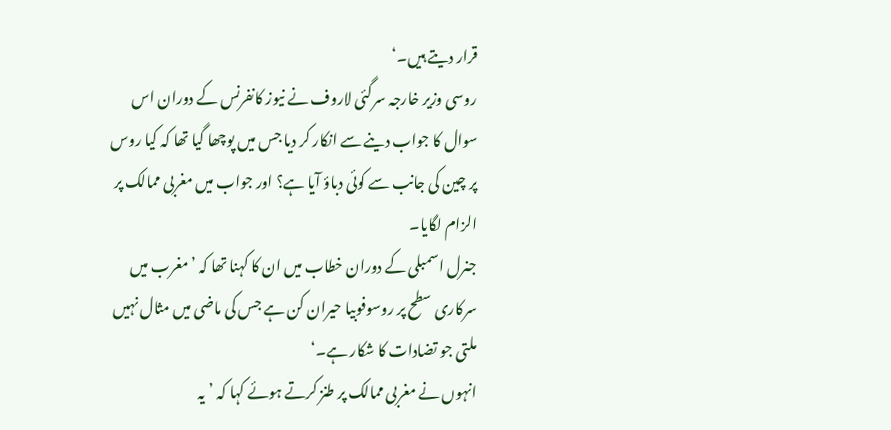قرار دیتے ہیں۔‘
روسی وزیر خارجہ سرگئی لاروف نے نیوز کانفرنس کے دوران اس سوال کا جواب دینے سے انکار کر دیا جس میں پوچھا گیا تھا کہ کیا روس پر چین کی جانب سے کوئی دباؤ آیا ہے؟ اور جواب میں مغربی ممالک پر الزام لگایا۔
جنرل اسمبلی کے دوران خطاب میں ان کا کہنا تھا کہ ’مغرب میں سرکاری سطح پر روسوفوبیا حیران کن ہے جس کی ماضی میں مثال نہیں ملتی جو تضادات کا شکار ہے۔‘
انہوں نے مغربی ممالک پر طنز کرتے ہوئے کہا کہ ’یہ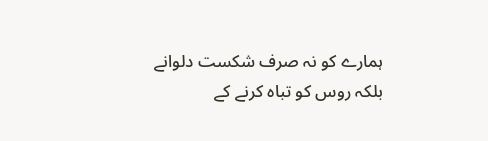ہمارے کو نہ صرف شکست دلوانے بلکہ روس کو تباہ کرنے کے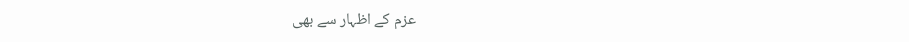عزم کے اظہار سے بھی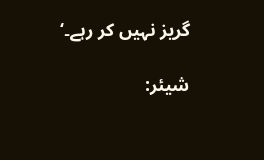گریز نہیں کر رہے۔‘

شیئر: